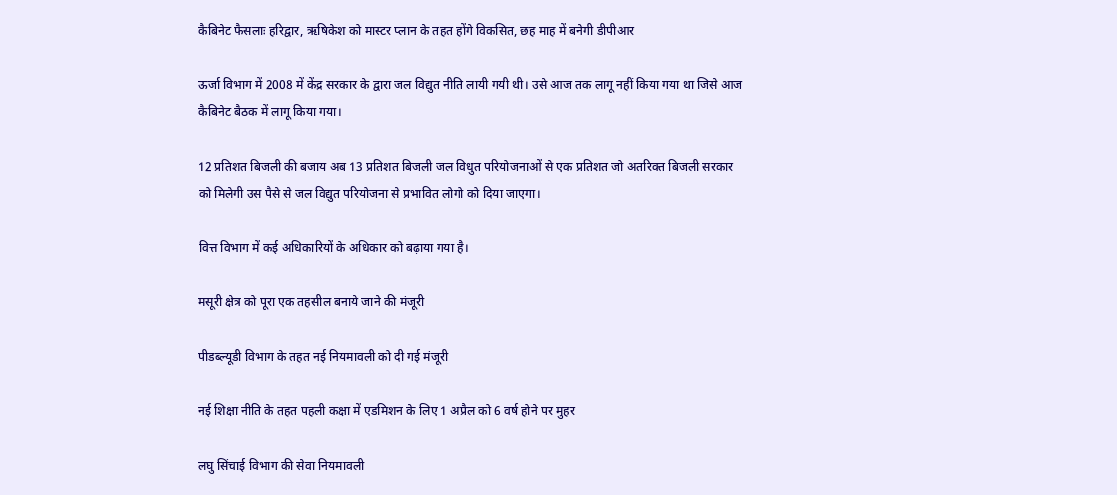कैबिनेट फैसलाः हरिद्वार, ऋषिकेश को मास्टर प्लान के तहत होंगे विकसित, छह माह में बनेगी डीपीआर

ऊर्जा विभाग में 2008 में केंद्र सरकार के द्वारा जल विद्युत नीति लायी गयी थी। उसे आज तक लागू नहीं किया गया था जिसे आज कैबिनेट बैठक में लागू किया गया।

12 प्रतिशत बिजली की बजाय अब 13 प्रतिशत बिजली जल विधुत परियोजनाओं से एक प्रतिशत जो अतरिक्त बिजली सरकार को मिलेगी उस पैसे से जल विद्युत परियोजना से प्रभावित लोगो को दिया जाएगा।

वित्त विभाग में कई अधिकारियों के अधिकार को बढ़ाया गया है।

मसूरी क्षेत्र को पूरा एक तहसील बनाये जाने की मंजूरी

पीडब्ल्यूडी विभाग के तहत नई नियमावली को दी गई मंजूरी

नई शिक्षा नीति के तहत पहली कक्षा में एडमिशन के लिए 1 अप्रैल को 6 वर्ष होने पर मुहर

लघु सिंचाई विभाग की सेवा नियमावली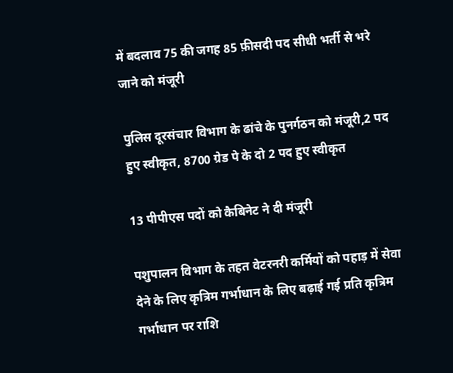में बदलाव 75 की जगह 85 फ़ीसदी पद सीधी भर्ती से भरे जाने को मंजूरी

पुलिस दूरसंचार विभाग के ढांचे के पुनर्गठन को मंजूरी,2 पद हुए स्वीकृत, 8700 ग्रेड पे के दो 2 पद हुए स्वीकृत

13 पीपीएस पदों को कैबिनेट ने दी मंजूरी

पशुपालन विभाग के तहत वेटरनरी कर्मियों को पहाड़ में सेवा देने के लिए कृत्रिम गर्भाधान के लिए बढ़ाई गई प्रति कृत्रिम गर्भाधान पर राशि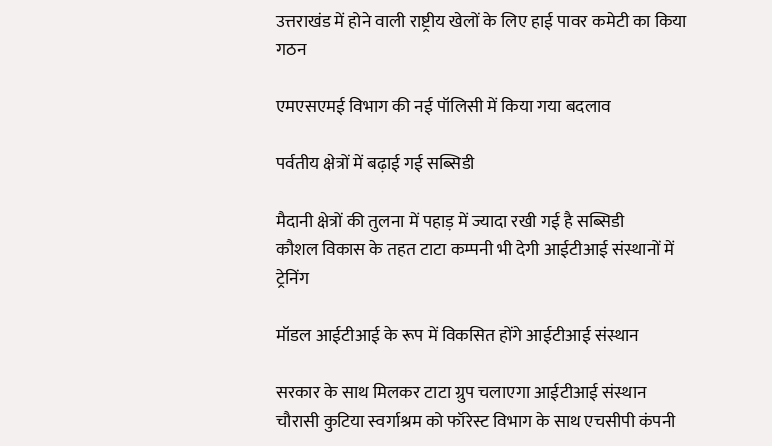उत्तराखंड में होने वाली राष्ट्रीय खेलों के लिए हाई पावर कमेटी का किया गठन

एमएसएमई विभाग की नई पॉलिसी में किया गया बदलाव

पर्वतीय क्षेत्रों में बढ़ाई गई सब्सिडी

मैदानी क्षेत्रों की तुलना में पहाड़ में ज्यादा रखी गई है सब्सिडी
कौशल विकास के तहत टाटा कम्पनी भी देगी आईटीआई संस्थानों में ट्रेनिंग

मॉडल आईटीआई के रूप में विकसित होंगे आईटीआई संस्थान

सरकार के साथ मिलकर टाटा ग्रुप चलाएगा आईटीआई संस्थान
चौरासी कुटिया स्वर्गाश्रम को फॉरेस्ट विभाग के साथ एचसीपी कंपनी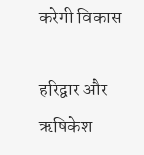करेगी विकास

हरिद्वार और ऋषिकेश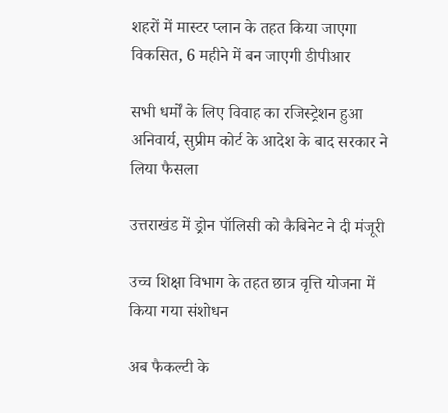शहरों में मास्टर प्लान के तहत किया जाएगा विकसित, 6 महीने में बन जाएगी डीपीआर

सभी धर्मों के लिए विवाह का रजिस्ट्रेशन हुआ अनिवार्य, सुप्रीम कोर्ट के आदेश के बाद सरकार ने लिया फैसला

उत्तराखंड में ड्रोन पॉलिसी को कैबिनेट ने दी मंजूरी

उच्च शिक्षा विभाग के तहत छात्र वृत्ति योजना में किया गया संशोधन

अब फैकल्टी के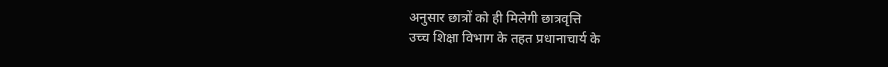अनुसार छात्रों को ही मिलेगी छात्रवृत्ति
उच्च शिक्षा विभाग के तहत प्रधानाचार्य के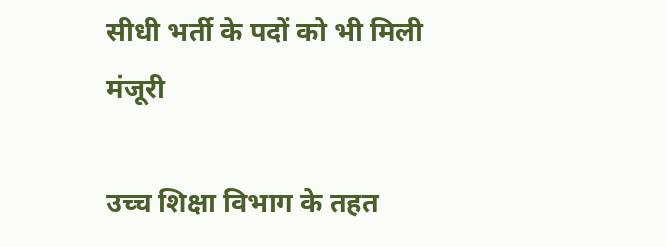सीधी भर्ती के पदों को भी मिली मंजूरी

उच्च शिक्षा विभाग के तहत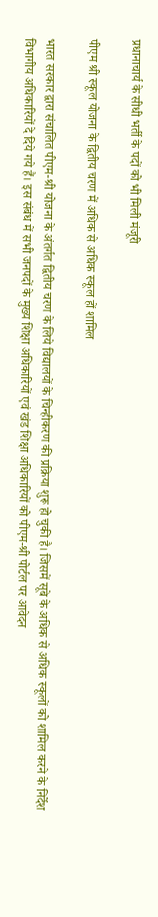प्रधानाचार्य के सीधी भर्ती के पदों को भी मिली मंजूरी

पीएम श्री स्कूल योजना के द्वितीय चरण में अधिक से अधिक स्कूल हों शामिल

भारत सरकार द्वारा संचालित पीएम-श्री योजना के अंतर्गत द्वितीय चरण के लिये विद्यालयों के चिन्हीकरण की प्रक्रिया शुरू हो चुकी है। जिसमें सूबे के अधिक से अधिक स्कूलों को शामिल करने के निर्देश विभागीय अधिकारियों दे दिये गये हैं। इस संबंध में सभी जनपदों के मुख्य शिक्षा अधिकारियों एवं खंड शिक्षा अधिकारियों को पीएम-श्री पोर्टल पर आवेदन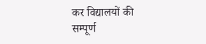कर विद्यालयों की सम्पूर्ण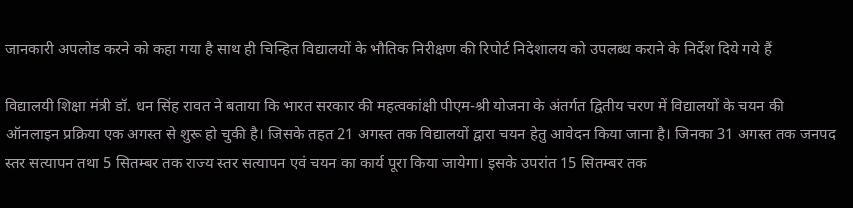जानकारी अपलोड करने को कहा गया है साथ ही चिन्हित विद्यालयों के भौतिक निरीक्षण की रिपोर्ट निदेशालय को उपलब्ध कराने के निर्देश दिये गये हैं

विद्यालयी शिक्षा मंत्री डॉ. धन सिंह रावत ने बताया कि भारत सरकार की महत्वकांक्षी पीएम-श्री योजना के अंतर्गत द्वितीय चरण में विद्यालयों के चयन की ऑनलाइन प्रक्रिया एक अगस्त से शुरू हो चुकी है। जिसके तहत 21 अगस्त तक विद्यालयों द्वारा चयन हेतु आवेदन किया जाना है। जिनका 31 अगस्त तक जनपद स्तर सत्यापन तथा 5 सितम्बर तक राज्य स्तर सत्यापन एवं चयन का कार्य पूरा किया जायेगा। इसके उपरांत 15 सितम्बर तक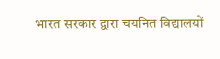भारत सरकार द्वारा चयनित विद्यालयों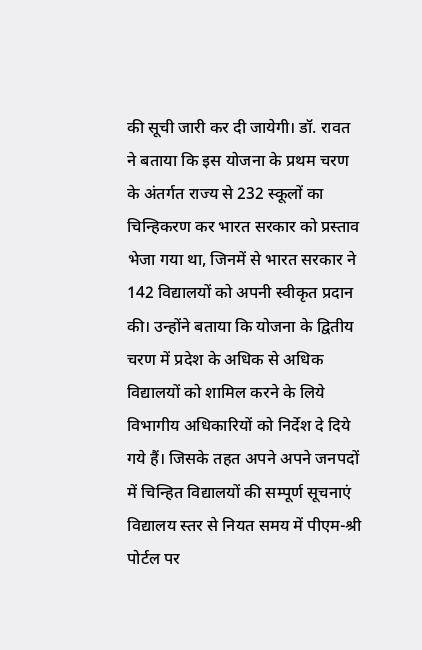की सूची जारी कर दी जायेगी। डॉ. रावत ने बताया कि इस योजना के प्रथम चरण के अंतर्गत राज्य से 232 स्कूलों का चिन्हिकरण कर भारत सरकार को प्रस्ताव भेजा गया था, जिनमें से भारत सरकार ने 142 विद्यालयों को अपनी स्वीकृत प्रदान की। उन्होंने बताया कि योजना के द्वितीय चरण में प्रदेश के अधिक से अधिक विद्यालयों को शामिल करने के लिये विभागीय अधिकारियों को निर्देश दे दिये गये हैं। जिसके तहत अपने अपने जनपदों में चिन्हित विद्यालयों की सम्पूर्ण सूचनाएं विद्यालय स्तर से नियत समय में पीएम-श्री पोर्टल पर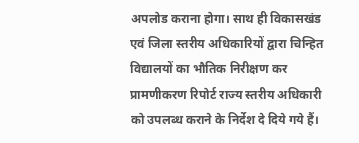अपलोड कराना होगा। साथ ही विकासखंड एवं जिला स्तरीय अधिकारियों द्वारा चिन्हित विद्यालयों का भौतिक निरीक्षण कर प्रामणीकरण रिपोर्ट राज्य स्तरीय अधिकारी को उपलब्ध कराने के निर्देश दे दिये गये हैं।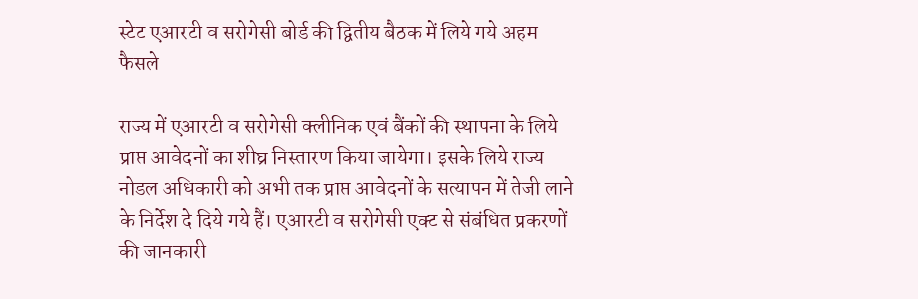स्टेट एआरटी व सरोगेसी बोर्ड की द्वितीय बैठक में लिये गये अहम फैसले

राज्य में एआरटी व सरोगेसी क्लीनिक एवं बैंकों की स्थापना के लिये प्राप्त आवेदनों का शीघ्र निस्तारण किया जायेगा। इसके लिये राज्य नोडल अधिकारी को अभी तक प्राप्त आवेदनों के सत्यापन में तेजी लाने के निर्देश दे दिये गये हैं। एआरटी व सरोगेसी एक्ट से संबंधित प्रकरणों की जानकारी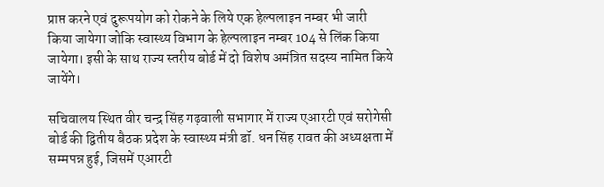प्राप्त करने एवं दुरूपयोग को रोकने के लिये एक हेल्पलाइन नम्बर भी जारी किया जायेगा जोकि स्वास्थ्य विभाग के हेल्पलाइन नम्बर 104 से लिंक किया जायेगा। इसी के साथ राज्य स्तरीय बोर्ड में दो विशेष अमंत्रित सदस्य नामित किये जायेंगे।

सचिवालय स्थित वीर चन्द्र सिंह गढ़वाली सभागार में राज्य एआरटी एवं सरोगेसी बोर्ड की द्वितीय बैठक प्रदेश के स्वास्थ्य मंत्री डॉ. धन सिंह रावत की अध्यक्षता में सम्मपन्न हुई, जिसमें एआरटी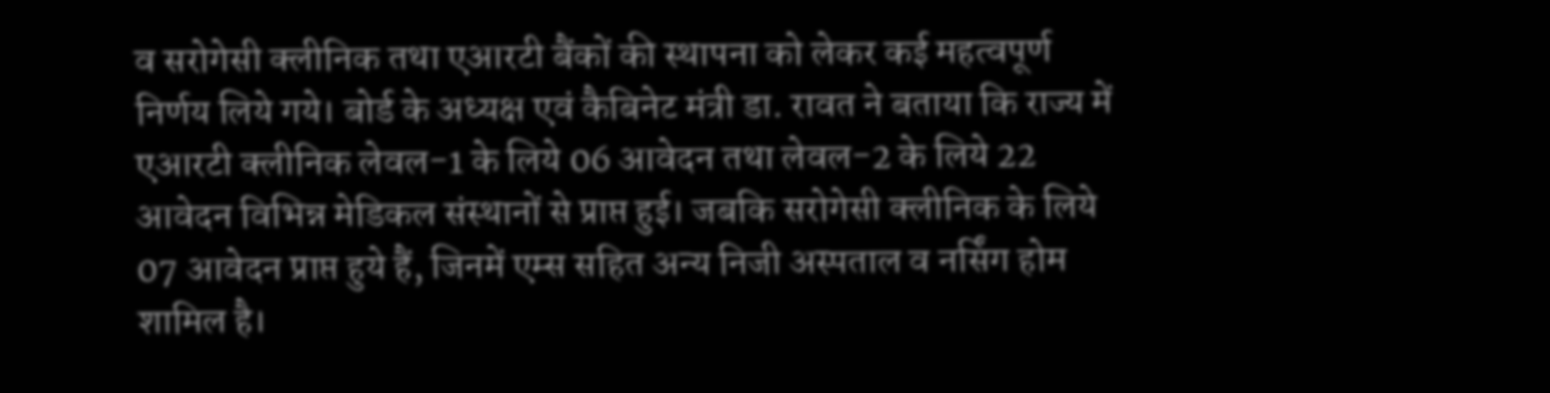व सरोगेसी क्लीनिक तथा एआरटी बैंकों की स्थापना को लेकर कई महत्वपूर्ण निर्णय लिये गये। बोर्ड के अध्यक्ष एवं कैबिनेट मंत्री डा. रावत ने बताया कि राज्य में एआरटी क्लीनिक लेवल-1 के लिये 06 आवेदन तथा लेवल-2 के लिये 22 आवेदन विभिन्न मेडिकल संस्थानों से प्राप्त हुई। जबकि सरोगेसी क्लीनिक के लिये 07 आवेदन प्राप्त हुये हैं, जिनमें एम्स सहित अन्य निजी अस्पताल व नर्सिंग होम शामिल है।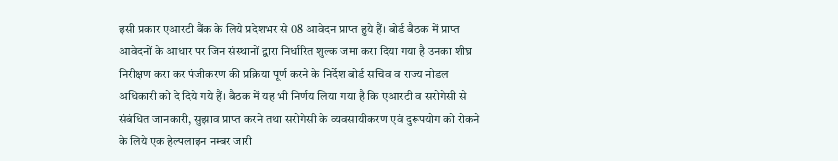इसी प्रकार एआरटी बैंक के लिये प्रदेशभर से 08 आवेदन प्राप्त हुये हैं। बोर्ड बैठक में प्राप्त आवेदनों के आधार पर जिन संस्थानों द्वारा निर्धारित शुल्क जमा करा दिया गया है उनका शीघ्र निरीक्षण करा कर पंजीकरण की प्रक्रिया पूर्ण करने के निर्देश बोर्ड सचिव व राज्य नोडल अधिकारी को दे दिये गये हैं। बैठक में यह भी निर्णय लिया गया है कि एआरटी व सरोगेसी से संबंधित जानकारी, सुझाव प्राप्त करने तथा सरोगेसी के व्यवसायीकरण एवं दुरूपयोग को रोकने के लिये एक हेल्पलाइन नम्बर जारी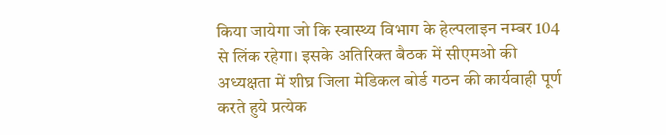किया जायेगा जो कि स्वास्थ्य विभाग के हेल्पलाइन नम्बर 104 से लिंक रहेगा। इसके अतिरिक्त बैठक में सीएमओ की अध्यक्षता में शीघ्र जिला मेडिकल बोर्ड गठन की कार्यवाही पूर्ण करते हुये प्रत्येक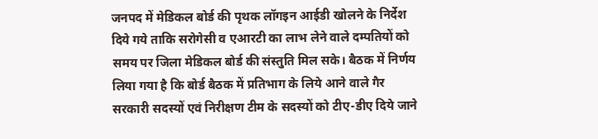जनपद में मेडिकल बोर्ड की पृथक लॉगइन आईडी खोलने के निर्देश दिये गये ताकि सरोगेसी व एआरटी का लाभ लेने वाले दम्पतियों को समय पर जिला मेडिकल बोर्ड की संस्तुति मिल सके। बैठक में निर्णय लिया गया है कि बोर्ड बैठक में प्रतिभाग के लिये आने वाले गैर सरकारी सदस्यों एवं निरीक्षण टीम के सदस्यों को टीए-डीए दिये जाने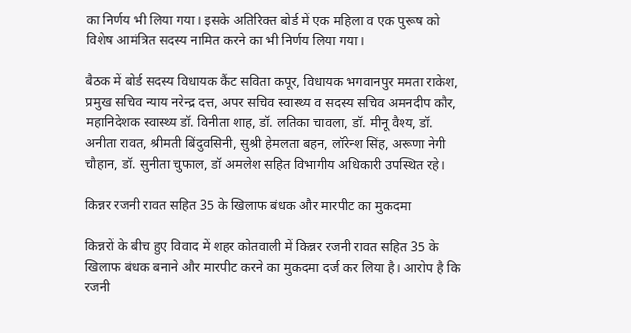का निर्णय भी लिया गया। इसके अतिरिक्त बोर्ड में एक महिला व एक पुरूष को विशेष आमंत्रित सदस्य नामित करने का भी निर्णय लिया गया।

बैठक में बोर्ड सदस्य विधायक कैंट सविता कपूर, विधायक भगवानपुर ममता राकेश, प्रमुख सचिव न्याय नरेन्द्र दत्त, अपर सचिव स्वास्थ्य व सदस्य सचिव अमनदीप कौर, महानिदेशक स्वास्थ्य डॉ. विनीता शाह, डॉ. लतिका चावला, डॉ. मीनू वैश्य, डॉ. अनीता रावत, श्रीमती बिंदुवसिनी, सुश्री हेमलता बहन, लॉरेन्श सिंह, अरूणा नेगी चौहान, डॉ. सुनीता चुफाल, डॉ अमलेश सहित विभागीय अधिकारी उपस्थित रहे।

किन्नर रजनी रावत सहित 35 के खिलाफ बंधक और मारपीट का मुकदमा

किन्नरों के बीच हुए विवाद में शहर कोतवाली में किन्नर रजनी रावत सहित 35 के खिलाफ बंधक बनाने और मारपीट करने का मुकदमा दर्ज कर लिया है। आरोप है कि रजनी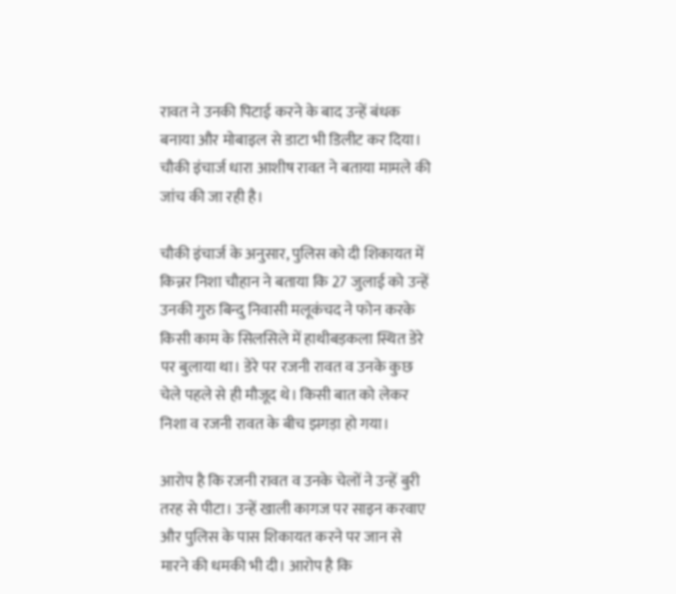रावत ने उनकी पिटाई करने के बाद उन्हें बंधक बनाया और मोबाइल से डाटा भी डिलीट कर दिया। चौकी इंचार्ज धारा आशीष रावत ने बताया मामले की जांच की जा रही है।

चौकी इंचार्ज के अनुसार, पुलिस को दी शिकायत में किन्नर निशा चौहान ने बताया कि 27 जुलाई को उन्हें उनकी गुरु बिन्दु निवासी मलूकंचद ने फोन करके किसी काम के सिलसिले में हाथीबड़कला स्थित डेरे पर बुलाया था। डेरे पर रजनी रावत व उनके कुछ चेले पहले से ही मौजूद थे। किसी बात को लेकर निशा व रजनी रावत के बीच झगड़ा हो गया।

आरोप है कि रजनी रावत व उनके चेलों ने उन्हें बुरी तरह से पीटा। उन्हें खाली कागज पर साइन करवाए और पुलिस के पास शिकायत करने पर जान से मारने की धमकी भी दी। आरोप है कि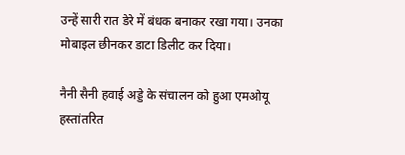उन्हें सारी रात डेरे में बंधक बनाकर रखा गया। उनका मोबाइल छीनकर डाटा डिलीट कर दिया।

नैनी सैनी हवाई अड्डे के संचालन को हुआ एमओयू हस्तांतरित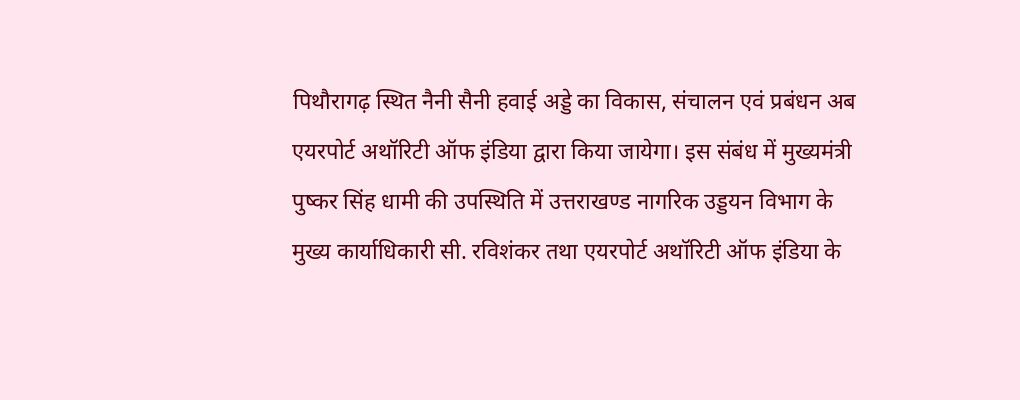पिथौरागढ़ स्थित नैनी सैनी हवाई अड्डे का विकास, संचालन एवं प्रबंधन अब एयरपोर्ट अथॉरिटी ऑफ इंडिया द्वारा किया जायेगा। इस संबंध में मुख्यमंत्री पुष्कर सिंह धामी की उपस्थिति में उत्तराखण्ड नागरिक उड्डयन विभाग के मुख्य कार्याधिकारी सी. रविशंकर तथा एयरपोर्ट अथॉरिटी ऑफ इंडिया के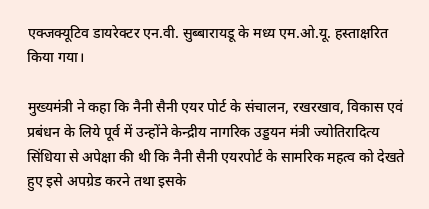एक्जक्यूटिव डायरेक्टर एन.वी. सुब्बारायडू के मध्य एम.ओ.यू. हस्ताक्षरित किया गया।

मुख्यमंत्री ने कहा कि नैनी सैनी एयर पोर्ट के संचालन, रखरखाव, विकास एवं प्रबंधन के लिये पूर्व में उन्होंने केन्द्रीय नागरिक उड्डयन मंत्री ज्योतिरादित्य सिंधिया से अपेक्षा की थी कि नैनी सैनी एयरपोर्ट के सामरिक महत्व को देखते हुए इसे अपग्रेड करने तथा इसके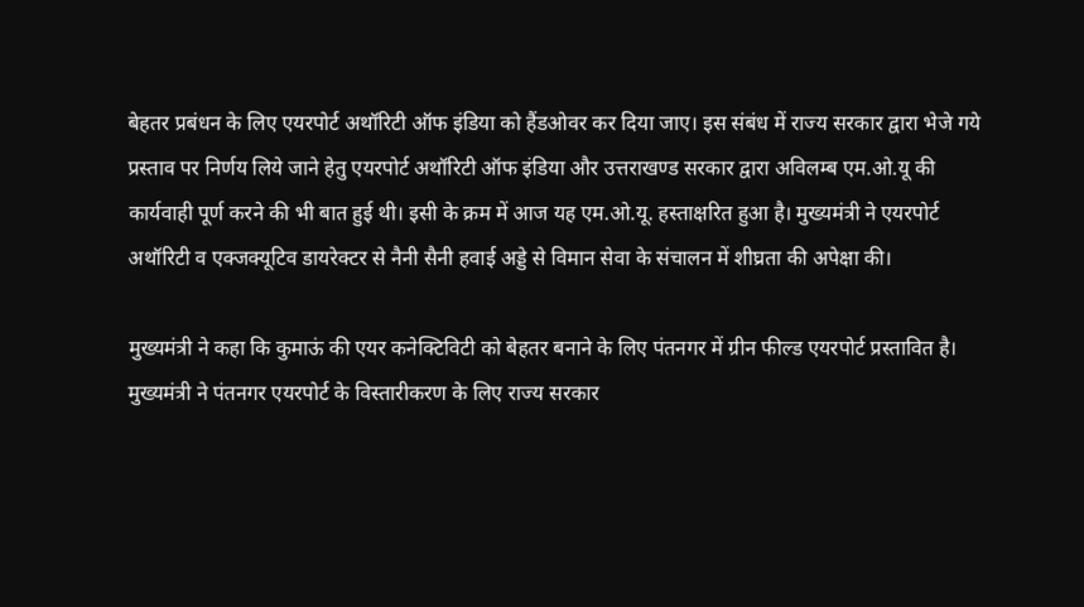बेहतर प्रबंधन के लिए एयरपोर्ट अथॉरिटी ऑफ इंडिया को हैंडओवर कर दिया जाए। इस संबंध में राज्य सरकार द्वारा भेजे गये प्रस्ताव पर निर्णय लिये जाने हेतु एयरपोर्ट अथॉरिटी ऑफ इंडिया और उत्तराखण्ड सरकार द्वारा अविलम्ब एम.ओ.यू की कार्यवाही पूर्ण करने की भी बात हुई थी। इसी के क्रम में आज यह एम.ओ.यू. हस्ताक्षरित हुआ है। मुख्यमंत्री ने एयरपोर्ट अथॉरिटी व एक्जक्यूटिव डायरेक्टर से नैनी सैनी हवाई अड्डे से विमान सेवा के संचालन में शीघ्रता की अपेक्षा की।

मुख्यमंत्री ने कहा कि कुमाऊं की एयर कनेक्टिविटी को बेहतर बनाने के लिए पंतनगर में ग्रीन फील्ड एयरपोर्ट प्रस्तावित है। मुख्यमंत्री ने पंतनगर एयरपोर्ट के विस्तारीकरण के लिए राज्य सरकार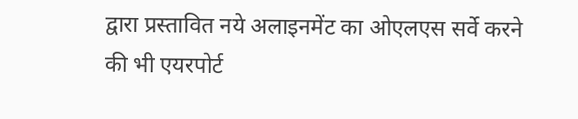द्वारा प्रस्तावित नये अलाइनमेंट का ओएलएस सर्वे करने की भी एयरपोर्ट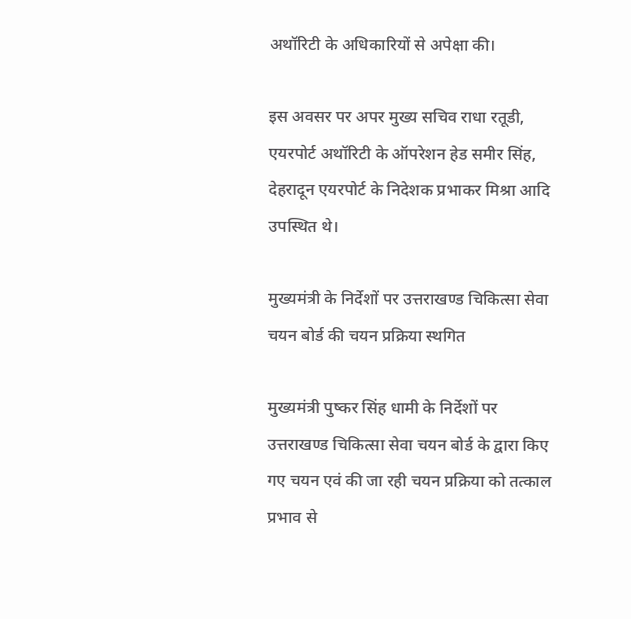अथॉरिटी के अधिकारियों से अपेक्षा की।

इस अवसर पर अपर मुख्य सचिव राधा रतूडी, एयरपोर्ट अथॉरिटी के ऑपरेशन हेड समीर सिंह, देहरादून एयरपोर्ट के निदेशक प्रभाकर मिश्रा आदि उपस्थित थे।

मुख्यमंत्री के निर्देशों पर उत्तराखण्ड चिकित्सा सेवा चयन बोर्ड की चयन प्रक्रिया स्थगित

मुख्यमंत्री पुष्कर सिंह धामी के निर्देशों पर उत्तराखण्ड चिकित्सा सेवा चयन बोर्ड के द्वारा किए गए चयन एवं की जा रही चयन प्रक्रिया को तत्काल प्रभाव से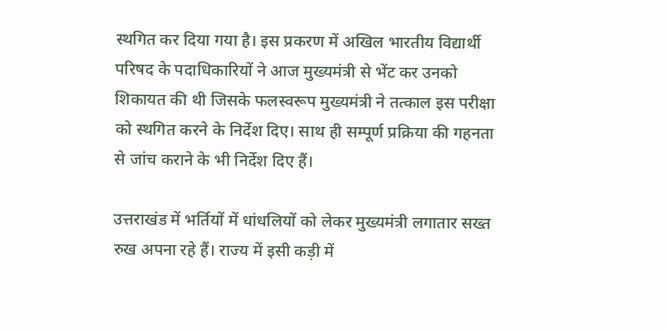स्थगित कर दिया गया है। इस प्रकरण में अखिल भारतीय विद्यार्थी परिषद के पदाधिकारियों ने आज मुख्यमंत्री से भेंट कर उनको शिकायत की थी जिसके फलस्वरूप मुख्यमंत्री ने तत्काल इस परीक्षा को स्थगित करने के निर्देश दिए। साथ ही सम्पूर्ण प्रक्रिया की गहनता से जांच कराने के भी निर्देश दिए हैं।

उत्तराखंड में भर्तियों में धांधलियों को लेकर मुख्यमंत्री लगातार सख्त रुख अपना रहे हैं। राज्य में इसी कड़ी में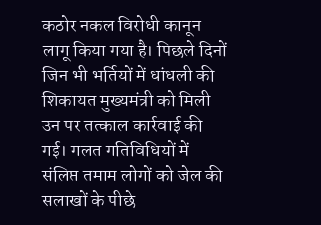कठोर नकल विरोधी कानून लागू किया गया है। पिछले दिनों जिन भी भर्तियों में धांधली की शिकायत मुख्यमंत्री को मिली उन पर तत्काल कार्रवाई की गई। गलत गतिविधियों में संलिप्त तमाम लोगों को जेल की सलाखों के पीछे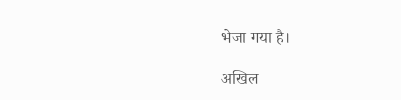भेजा गया है।

अखिल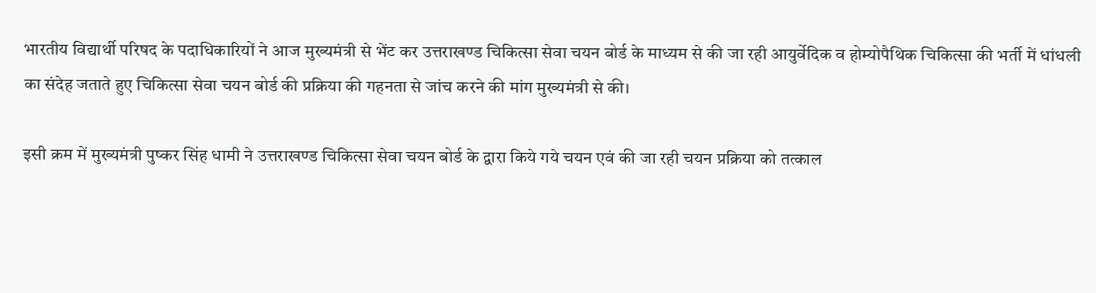भारतीय विद्यार्थी परिषद के पदाधिकारियों ने आज मुख्यमंत्री से भेंट कर उत्तराखण्ड चिकित्सा सेवा चयन बोर्ड के माध्यम से की जा रही आयुर्वेदिक व होम्योपैथिक चिकित्सा की भर्ती में धांधली का संदेह जताते हुए चिकित्सा सेवा चयन बोर्ड की प्रक्रिया की गहनता से जांच करने की मांग मुख्यमंत्री से की।

इसी क्रम में मुख्यमंत्री पुष्कर सिंह धामी ने उत्तराखण्ड चिकित्सा सेवा चयन बोर्ड के द्वारा किये गये चयन एवं की जा रही चयन प्रक्रिया को तत्काल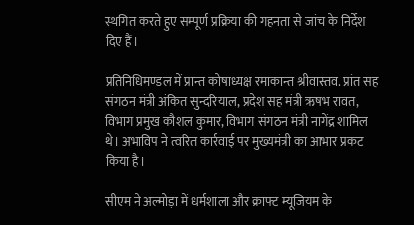स्थगित करते हुए सम्पूर्ण प्रक्रिया की गहनता से जांच के निर्देश दिए हैं।

प्रतिनिधिमण्डल में प्रान्त कोषाध्यक्ष रमाकान्त श्रीवास्तव. प्रांत सह संगठन मंत्री अंकित सुन्दरियाल, प्रदेश सह मंत्री ऋषभ रावत, विभाग प्रमुख कौशल कुमार, विभाग संगठन मंत्री नागेंद्र शामिल थे। अभाविप ने त्वरित कार्रवाई पर मुख्यमंत्री का आभार प्रकट किया है।

सीएम ने अल्मोड़ा में धर्मशाला और क्राफ्ट म्यूजियम के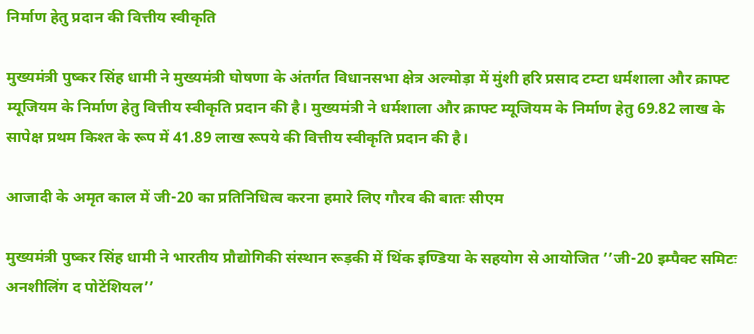निर्माण हेतु प्रदान की वित्तीय स्वीकृति

मुख्यमंत्री पुष्कर सिंह धामी ने मुख्यमंत्री घोषणा के अंतर्गत विधानसभा क्षेत्र अल्मोड़ा में मुंशी हरि प्रसाद टम्टा धर्मशाला और क्राफ्ट म्यूजियम के निर्माण हेतु वित्तीय स्वीकृति प्रदान की है। मुख्यमंत्री ने धर्मशाला और क्राफ्ट म्यूजियम के निर्माण हेतु 69.82 लाख के सापेक्ष प्रथम किश्त के रूप में 41.89 लाख रूपये की वित्तीय स्वीकृति प्रदान की है।

आजादी के अमृत काल में जी-20 का प्रतिनिधित्व करना हमारे लिए गौरव की बातः सीएम

मुख्यमंत्री पुष्कर सिंह धामी ने भारतीय प्रौद्योगिकी संस्थान रूड़की में थिंक इण्डिया के सहयोग से आयोजित ’’जी-20 इम्पैक्ट समिटः अनशीलिंग द पोटेंशियल’’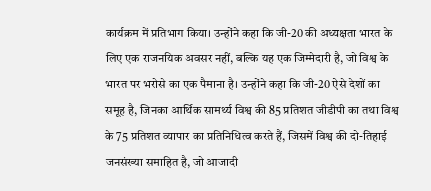कार्यक्रम में प्रतिभाग किया। उन्होंने कहा कि जी-20 की अध्यक्षता भारत के लिए एक राजनयिक अवसर नहीं, बल्कि यह एक जिम्मेदारी है, जो विश्व के भारत पर भरोसे का एक पैमाना है। उन्होंने कहा कि जी-20 ऐसे देशों का समूह है, जिनका आर्थिक सामर्थ्य विश्व की 85 प्रतिशत जीडीपी का तथा विश्व के 75 प्रतिशत व्यापार का प्रतिनिधित्व करते हैं, जिसमें विश्व की दो-तिहाई जनसंख्या समाहित है, जो आजादी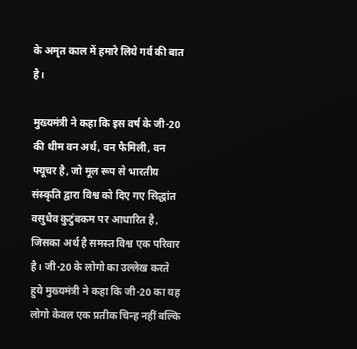के अमृत काल में हमारे लिये गर्व की बात है।

मुख्यमंत्री ने कहा कि इस वर्ष के जी-20 की थीम वन अर्थ, वन फैमिली, वन फ्यूचर है, जो मूल रूप से भारतीय संस्कृति द्वारा विश्व को दिए गए सिद्धांत वसुधैव कुटुंबकम पर आधारित है, जिसका अर्थ है समस्त विश्व एक परिवार है। जी-20 के लोगो का उल्लेख करते हुये मुख्यमंत्री ने कहा कि जी-20 का यह लोगो केवल एक प्रतीक चिन्ह नहीं बल्कि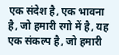एक संदेश है, एक भावना है, जो हमारी रगो में है, यह एक संकल्प है, जो हमारी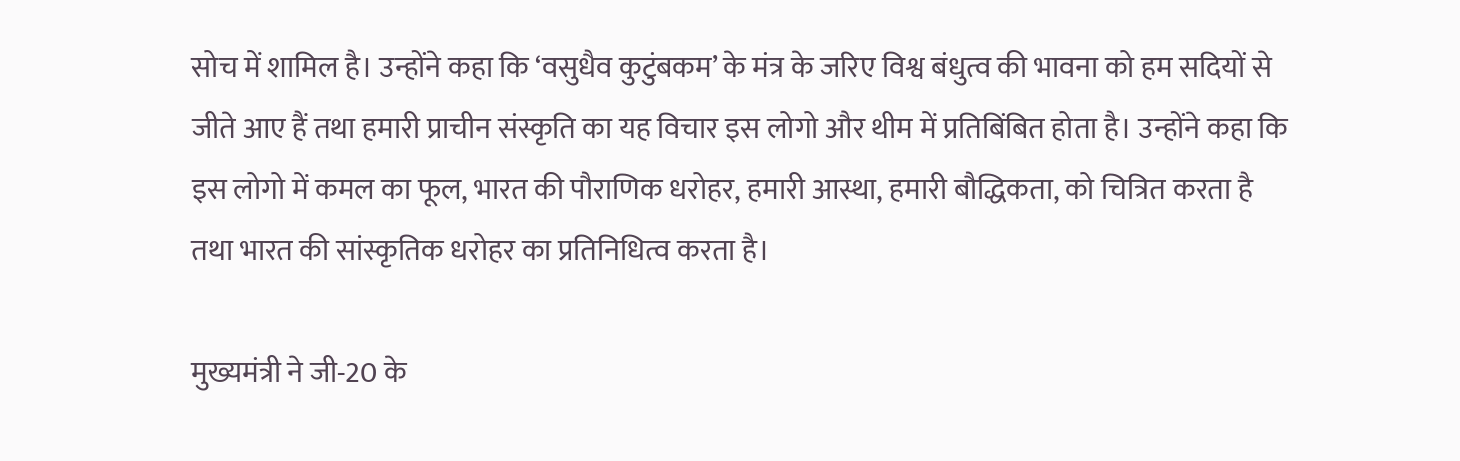सोच में शामिल है। उन्होंने कहा कि ‘वसुधैव कुटुंबकम’ के मंत्र के जरिए विश्व बंधुत्व की भावना को हम सदियों से जीते आए हैं तथा हमारी प्राचीन संस्कृति का यह विचार इस लोगो और थीम में प्रतिबिंबित होता है। उन्होंने कहा कि इस लोगो में कमल का फूल, भारत की पौराणिक धरोहर, हमारी आस्था, हमारी बौद्धिकता, को चित्रित करता है तथा भारत की सांस्कृतिक धरोहर का प्रतिनिधित्व करता है।

मुख्यमंत्री ने जी-20 के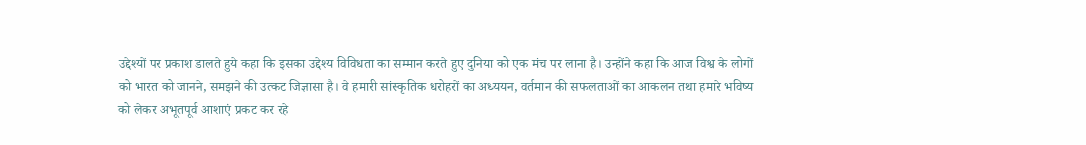उद्देश्यों पर प्रकाश डालते हुये कहा कि इसका उद्देश्य विविधता का सम्मान करते हुए दुनिया को एक मंच पर लाना है। उन्होंने कहा कि आज विश्व के लोगों को भारत को जानने, समझने की उत्कट जिज्ञासा है। वे हमारी सांस्कृतिक धरोहरों का अध्ययन, वर्तमान की सफलताओं का आकलन तथा हमारे भविष्य को लेकर अभूतपूर्व आशाएं प्रकट कर रहे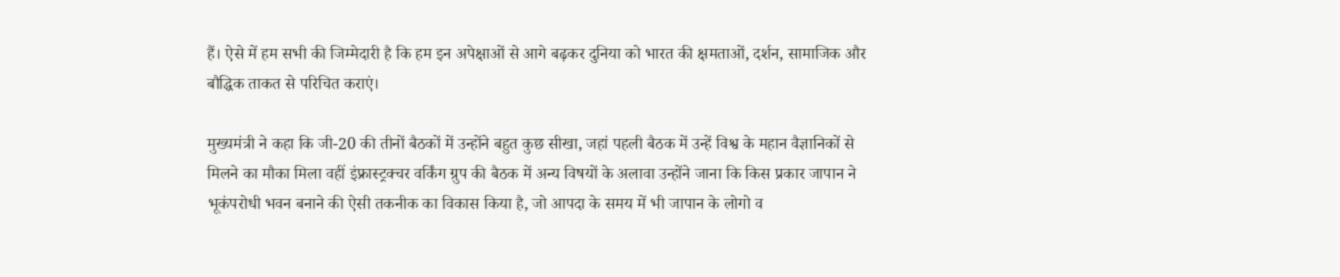हैं। ऐसे में हम सभी की जिम्मेदारी है कि हम इन अपेक्षाओं से आगे बढ़कर दुनिया को भारत की क्षमताओं, दर्शन, सामाजिक और बौद्धिक ताकत से परिचित कराएं।

मुख्यमंत्री ने कहा कि जी-20 की तीनों बैठकों में उन्होंने बहुत कुछ सीखा, जहां पहली बैठक में उन्हें विश्व के महान वैज्ञानिकों से मिलने का मौका मिला वहीं इंफ्रास्ट्रक्चर वर्किंग ग्रुप की बैठक में अन्य विषयों के अलावा उन्होंने जाना कि किस प्रकार जापान ने भूकंपरोधी भवन बनाने की ऐसी तकनीक का विकास किया है, जो आपदा के समय में भी जापान के लोगो व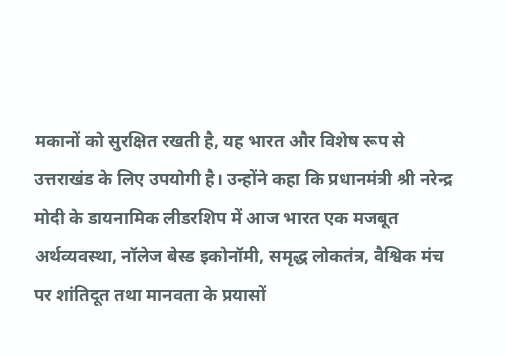मकानों को सुरक्षित रखती है, यह भारत और विशेष रूप से उत्तराखंड के लिए उपयोगी है। उन्होंने कहा कि प्रधानमंत्री श्री नरेन्द्र मोदी के डायनामिक लीडरशिप में आज भारत एक मजबूत अर्थव्यवस्था, नॉलेज बेस्ड इकोनॉमी, समृद्ध लोकतंत्र, वैश्विक मंच पर शांतिदूत तथा मानवता के प्रयासों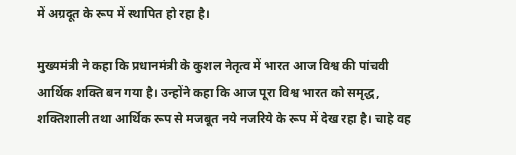में अग्रदूत के रूप में स्थापित हो रहा है।

मुख्यमंत्री ने कहा कि प्रधानमंत्री के कुशल नेतृत्व में भारत आज विश्व की पांचवी आर्थिक शक्ति बन गया है। उन्होंने कहा कि आज पूरा विश्व भारत को समृद्ध, शक्तिशाली तथा आर्थिक रूप से मजबूत नये नजरिये के रूप में देख रहा है। चाहे वह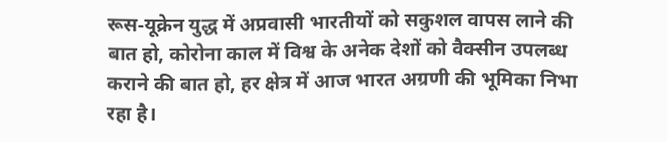रूस-यूक्रेन युद्ध में अप्रवासी भारतीयों को सकुशल वापस लाने की बात हो, कोरोना काल में विश्व के अनेक देशों को वैक्सीन उपलब्ध कराने की बात हो, हर क्षेत्र में आज भारत अग्रणी की भूमिका निभा रहा है।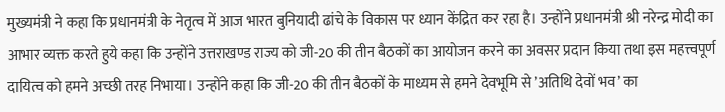मुख्यमंत्री ने कहा कि प्रधानमंत्री के नेतृत्व में आज भारत बुनियादी ढांचे के विकास पर ध्यान केंद्रित कर रहा है। उन्होंने प्रधानमंत्री श्री नरेन्द्र मोदी का आभार व्यक्त करते हुये कहा कि उन्होंने उत्तराखण्ड राज्य को जी-20 की तीन बैठकों का आयोजन करने का अवसर प्रदान किया तथा इस महत्त्वपूर्ण दायित्व को हमने अच्छी तरह निभाया। उन्होंने कहा कि जी-20 की तीन बैठकों के माध्यम से हमने देवभूमि से ’अतिथि देवों भव’ का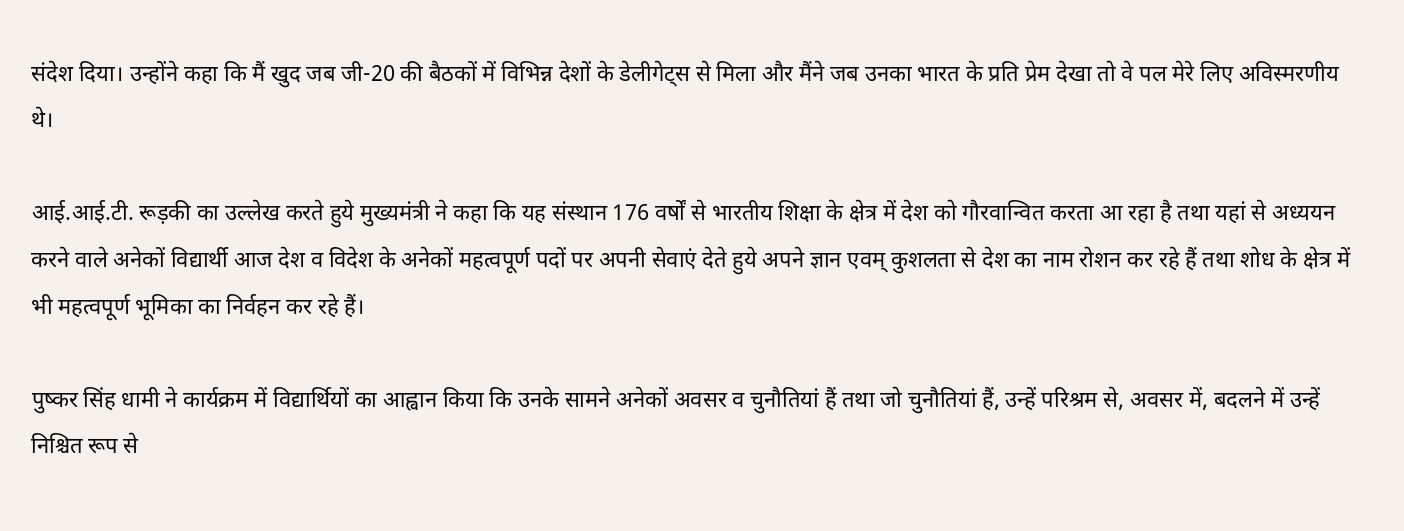संदेश दिया। उन्होंने कहा कि मैं खुद जब जी-20 की बैठकों में विभिन्न देशों के डेलीगेट्स से मिला और मैंने जब उनका भारत के प्रति प्रेम देखा तो वे पल मेरे लिए अविस्मरणीय थे।

आई.आई.टी. रूड़की का उल्लेख करते हुये मुख्यमंत्री ने कहा कि यह संस्थान 176 वर्षों से भारतीय शिक्षा के क्षेत्र में देश को गौरवान्वित करता आ रहा है तथा यहां से अध्ययन करने वाले अनेकों विद्यार्थी आज देश व विदेश के अनेकों महत्वपूर्ण पदों पर अपनी सेवाएं देते हुये अपने ज्ञान एवम् कुशलता से देश का नाम रोशन कर रहे हैं तथा शोध के क्षेत्र में भी महत्वपूर्ण भूमिका का निर्वहन कर रहे हैं।

पुष्कर सिंह धामी ने कार्यक्रम में विद्यार्थियों का आह्वान किया कि उनके सामने अनेकों अवसर व चुनौतियां हैं तथा जो चुनौतियां हैं, उन्हें परिश्रम से, अवसर में, बदलने में उन्हें निश्चित रूप से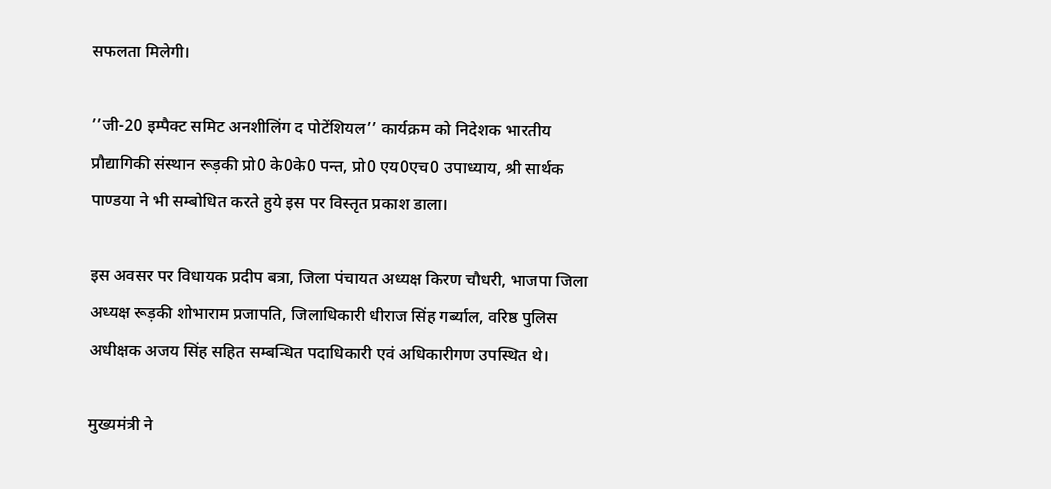सफलता मिलेगी।

’’जी-20 इम्पैक्ट समिट अनशीलिंग द पोटेंशियल’’ कार्यक्रम को निदेशक भारतीय प्रौद्यागिकी संस्थान रूड़की प्रो0 के0के0 पन्त, प्रो0 एय0एच0 उपाध्याय, श्री सार्थक पाण्डया ने भी सम्बोधित करते हुये इस पर विस्तृत प्रकाश डाला।

इस अवसर पर विधायक प्रदीप बत्रा, जिला पंचायत अध्यक्ष किरण चौधरी, भाजपा जिला अध्यक्ष रूड़की शोभाराम प्रजापति, जिलाधिकारी धीराज सिंह गर्ब्याल, वरिष्ठ पुलिस अधीक्षक अजय सिंह सहित सम्बन्धित पदाधिकारी एवं अधिकारीगण उपस्थित थे।

मुख्यमंत्री ने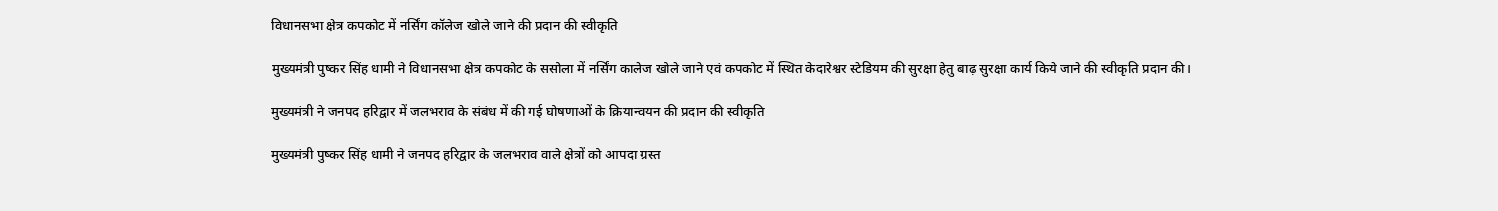विधानसभा क्षेत्र कपकोट में नर्सिंग कॉलेज खोले जाने की प्रदान की स्वीकृति

मुख्यमंत्री पुष्कर सिंह धामी ने विधानसभा क्षेत्र कपकोट के ससोला में नर्सिंग कालेज खोले जाने एवं कपकोट में स्थित केदारेश्वर स्टेडियम की सुरक्षा हेतु बाढ़ सुरक्षा कार्य किये जाने की स्वीकृति प्रदान की।

मुख्यमंत्री ने जनपद हरिद्वार में जलभराव के संबंध में की गई घोषणाओं के क्रियान्वयन की प्रदान की स्वीकृति

मुख्यमंत्री पुष्कर सिंह धामी ने जनपद हरिद्वार के जलभराव वाले क्षेत्रों को आपदा ग्रस्त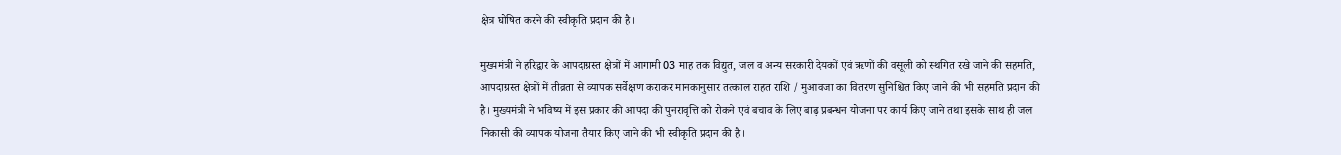क्षेत्र घोषित करने की स्वीकृति प्रदान की है।

मुख्यमंत्री ने हरिद्वार के आपदाग्रस्त क्षेत्रों में आगामी 03 माह तक विद्युत, जल व अन्य सरकारी देयकों एवं ऋणों की वसूली को स्थगित रखे जाने की सहमति, आपदाग्रस्त क्षेत्रों में तीव्रता से व्यापक सर्वेक्षण कराकर मानकानुसार तत्काल राहत राशि / मुआवजा का वितरण सुनिश्चित किए जाने की भी सहमति प्रदान की है। मुख्यमंत्री ने भविष्य में इस प्रकार की आपदा की पुनरावृत्ति को रोकने एवं बचाव के लिए बाढ़ प्रबन्धन योजना पर कार्य किए जाने तथा इसके साथ ही जल निकासी की व्यापक योजना तैयार किए जाने की भी स्वीकृति प्रदान की है।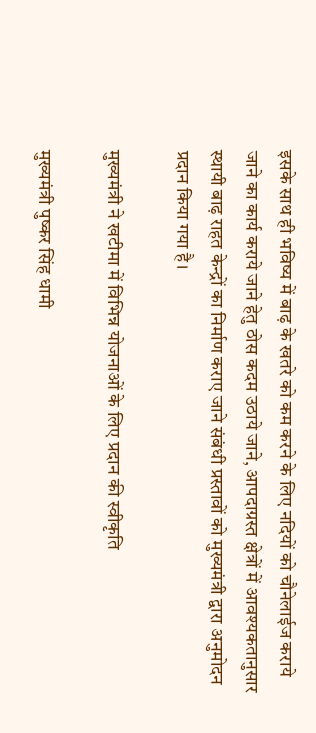इसके साथ ही भविष्य में बाढ़ के खतरे को कम करने के लिए नदियों को चौनेलाईज कराये जाने का कार्य कराये जाने हेतु ठोस कदम उठाये जाने, आपदाग्रस्त क्षेत्रों में आवश्यकतानुसार स्थायी बाढ़ राहत केन्द्रों का निर्माण कराए जाने संबंधी प्रस्तावों को मुख्यमंत्री द्वारा अनुमोदन प्रदान किया गया है।

मुख्यमंत्री ने खटीमा में विभिन्न योजनाओं के लिए प्रदान की स्वीकृति

मुख्यमंत्री पुष्कर सिंह धामी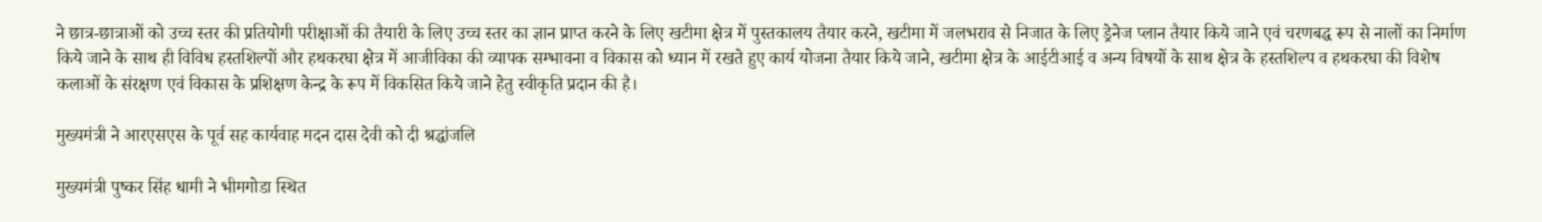ने छात्र-छात्राओं को उच्च स्तर की प्रतियोगी परीक्षाओं की तैयारी के लिए उच्च स्तर का ज्ञान प्राप्त करने के लिए खटीमा क्षेत्र में पुस्तकालय तैयार करने, खटीमा में जलभराव से निजात के लिए ड्रेनेज प्लान तैयार किये जाने एवं चरणबद्ध रूप से नालों का निर्माण किये जाने के साथ ही विविध हस्तशिल्पों और हथकरघा क्षेत्र में आजीविका की व्यापक सम्भावना व विकास को ध्यान में रखते हुए कार्य योजना तैयार किये जाने, खटीमा क्षेत्र के आईटीआई व अन्य विषयों के साथ क्षेत्र के हस्तशिल्प व हथकरघा की विशेष कलाओं के संरक्षण एवं विकास के प्रशिक्षण केन्द्र के रूप में विकसित किये जाने हेतु स्वीकृति प्रदान की है।

मुख्यमंत्री ने आरएसएस के पूर्व सह कार्यवाह मदन दास देवी को दी श्रद्धांजलि

मुख्यमंत्री पुष्कर सिंह धामी ने भीमगोडा स्थित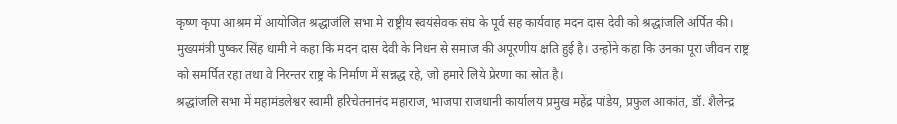कृष्ण कृपा आश्रम में आयोजित श्रद्धाजंलि सभा मे राष्ट्रीय स्वयंसेवक संघ के पूर्व सह कार्यवाह मदन दास देवी को श्रद्धांजलि अर्पित की।
मुख्यमंत्री पुष्कर सिंह धामी ने कहा कि मदन दास देवी के निधन से समाज की अपूरणीय क्षति हुई है। उन्होंने कहा कि उनका पूरा जीवन राष्ट्र को समर्पित रहा तथा वे निरन्तर राष्ट्र के निर्माण में सन्नद्ध रहे, जो हमारे लिये प्रेरणा का स्रोत है।
श्रद्धांजलि सभा में महामंडलेश्वर स्वामी हरिचेतनानंद महाराज, भाजपा राजधानी कार्यालय प्रमुख महेंद्र पांडेय, प्रफुल आकांत, डॉ. शैलेन्द्र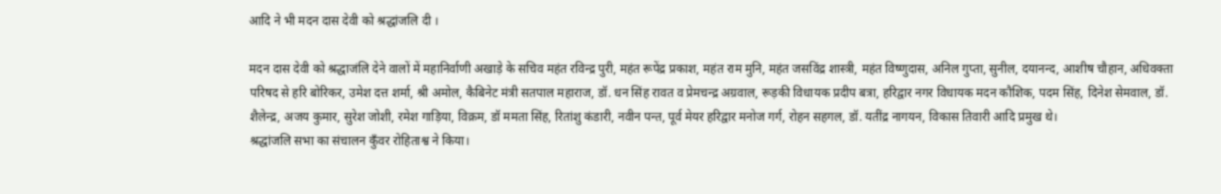आदि ने भी मदन दास देवी को श्रद्धांजलि दी ।

मदन दास देवी को श्रद्धाजंलि देने वालों में महानिर्वाणी अखाड़े के सचिव महंत रविन्द्र पुरी, महंत रूपेंद्र प्रकाश, महंत राम मुनि, महंत जसविंद्र शास्त्री, महंत विष्णुदास, अनिल गुप्ता, सुनील, दयानन्द, आशीष चौहान, अधिवक्ता परिषद से हरि बोरिकर, उमेश दत्त शर्मा, श्री अमोल, कैबिनेट मंत्री सतपाल महाराज, डॉ. धन सिंह रावत व प्रेमचन्द्र अग्रवाल, रूड़की विधायक प्रदीप बत्रा, हरिद्वार नगर विधायक मदन कौशिक, पदम सिंह, दिनेश सेमवाल, डॉ. शैलेन्द्र, अजय कुमार, सुरेश जोशी, रमेश गाड़िया, विक्रम, डॉ ममता सिंह, रितांशु कंडारी, नवीन पन्त, पूर्व मेयर हरिद्वार मनोज गर्ग, रोहन सहगल, डॉ. यतींद्र नागयन, विकास तिवारी आदि प्रमुख थे।
श्रद्धांजलि सभा का संचालन कुँवर रोहिताश्व ने किया।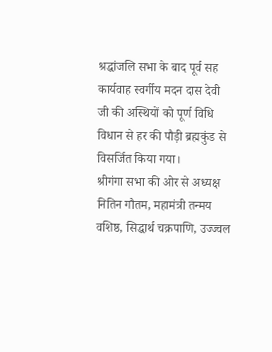श्रद्धांजलि सभा के बाद पूर्व सह कार्यवाह स्वर्गीय मदन दास देवी जी की अस्थियों को पूर्ण विधि विधान से हर की पौड़ी ब्रह्मकुंड से विसर्जित किया गया।
श्रीगंगा सभा की ओर से अध्यक्ष नितिन गौतम, महामंत्री तन्मय वशिष्ठ, सिद्धार्थ चक्रपाणि, उज्ज्वल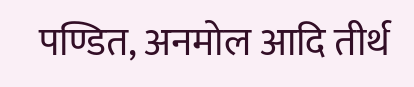पण्डित, अनमोल आदि तीर्थ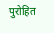पुरोहित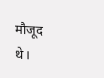मौजूद थे।